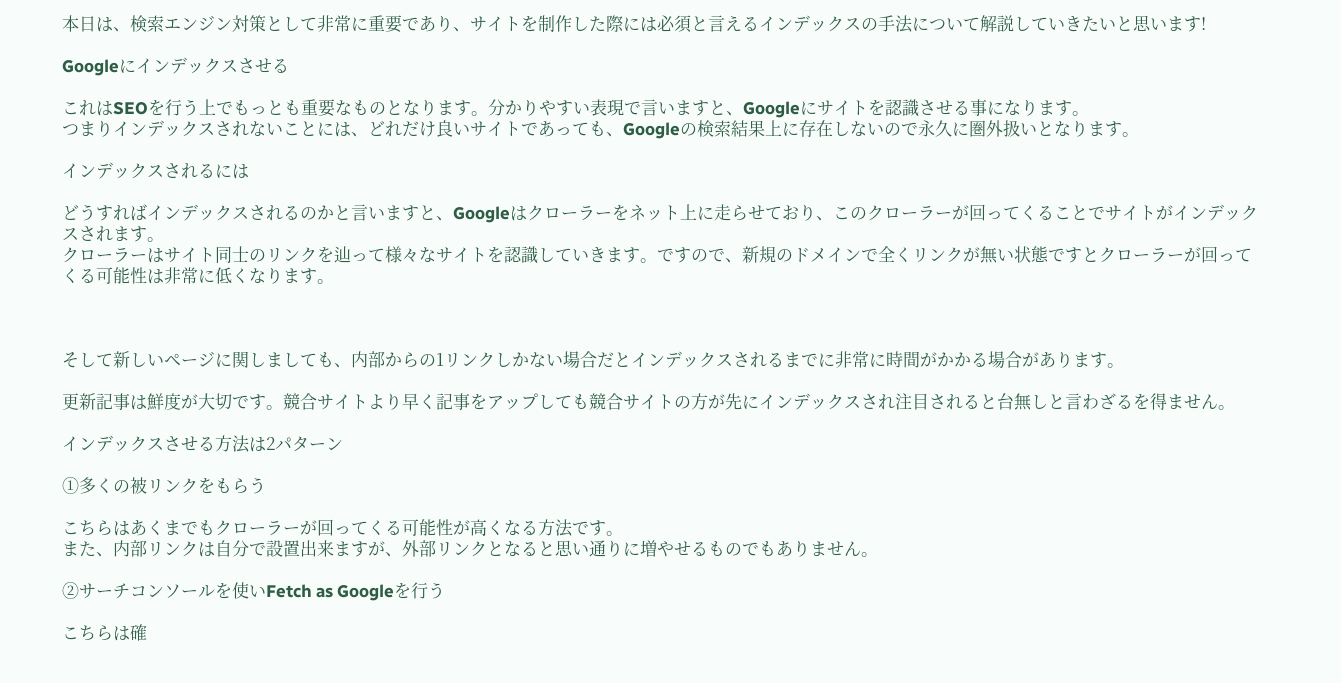本日は、検索エンジン対策として非常に重要であり、サイトを制作した際には必須と言えるインデックスの手法について解説していきたいと思います!

Googleにインデックスさせる

これはSEOを行う上でもっとも重要なものとなります。分かりやすい表現で言いますと、Googleにサイトを認識させる事になります。
つまりインデックスされないことには、どれだけ良いサイトであっても、Googleの検索結果上に存在しないので永久に圏外扱いとなります。

インデックスされるには

どうすればインデックスされるのかと言いますと、Googleはクローラーをネット上に走らせており、このクローラーが回ってくることでサイトがインデックスされます。
クローラーはサイト同士のリンクを辿って様々なサイトを認識していきます。ですので、新規のドメインで全くリンクが無い状態ですとクローラーが回ってくる可能性は非常に低くなります。



そして新しいページに関しましても、内部からの1リンクしかない場合だとインデックスされるまでに非常に時間がかかる場合があります。

更新記事は鮮度が大切です。競合サイトより早く記事をアップしても競合サイトの方が先にインデックスされ注目されると台無しと言わざるを得ません。

インデックスさせる方法は2パターン

①多くの被リンクをもらう

こちらはあくまでもクローラーが回ってくる可能性が高くなる方法です。
また、内部リンクは自分で設置出来ますが、外部リンクとなると思い通りに増やせるものでもありません。

②サーチコンソールを使いFetch as Googleを行う

こちらは確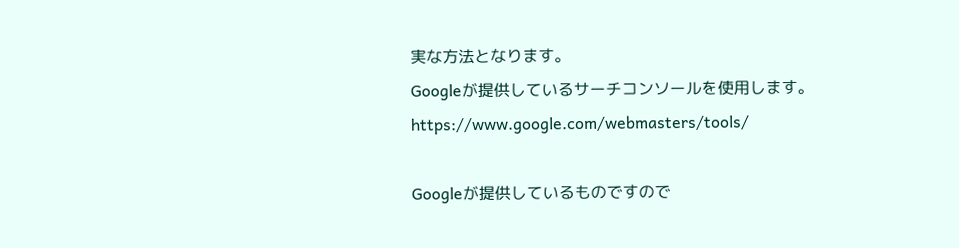実な方法となります。
Googleが提供しているサーチコンソールを使用します。
https://www.google.com/webmasters/tools/

Googleが提供しているものですので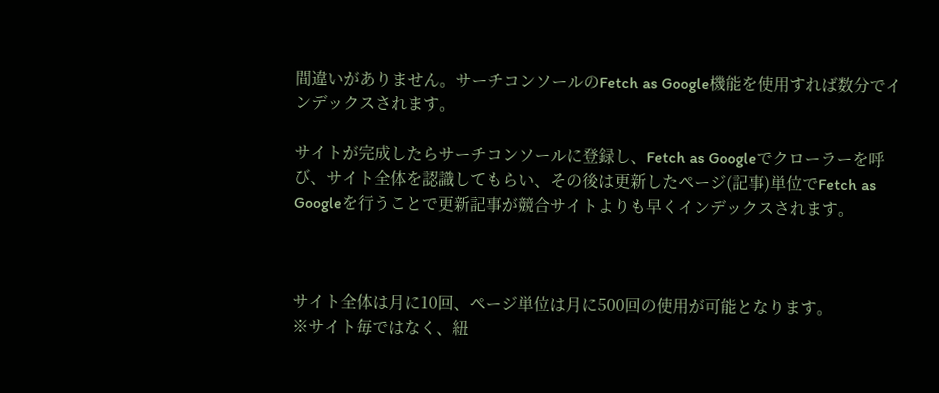間違いがありません。サーチコンソールのFetch as Google機能を使用すれば数分でインデックスされます。

サイトが完成したらサーチコンソールに登録し、Fetch as Googleでクローラーを呼び、サイト全体を認識してもらい、その後は更新したページ(記事)単位でFetch as Googleを行うことで更新記事が競合サイトよりも早くインデックスされます。



サイト全体は月に10回、ページ単位は月に500回の使用が可能となります。
※サイト毎ではなく、紐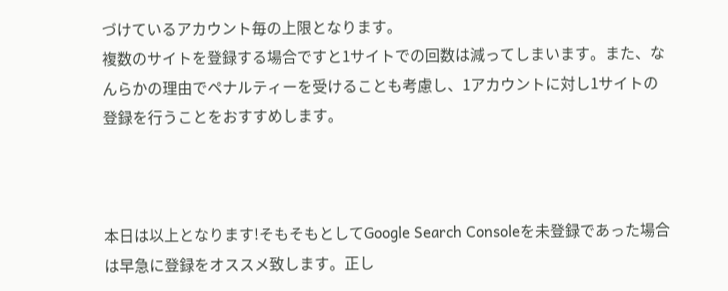づけているアカウント毎の上限となります。
複数のサイトを登録する場合ですと1サイトでの回数は減ってしまいます。また、なんらかの理由でペナルティーを受けることも考慮し、1アカウントに対し1サイトの登録を行うことをおすすめします。



本日は以上となります!そもそもとしてGoogle Search Consoleを未登録であった場合は早急に登録をオススメ致します。正し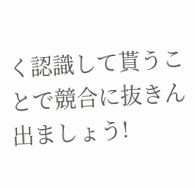く認識して貰うことで競合に抜きん出ましょう!